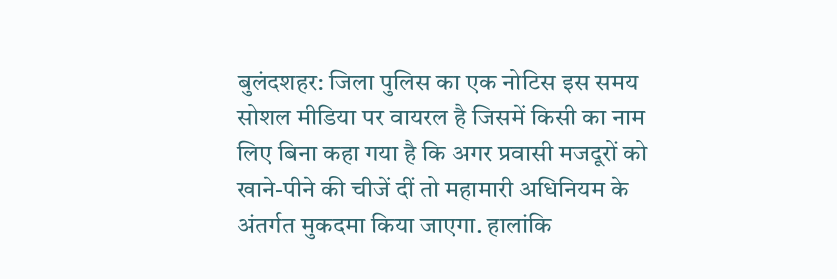बुलंदशहर: जिला पुलिस का एक नोटिस इस समय सोशल मीडिया पर वायरल है जिसमें किसी का नाम लिए बिना कहा गया है कि अगर प्रवासी मजदूरों को खाने-पीने की चीजें दीं तो महामारी अधिनियम के अंतर्गत मुकदमा किया जाएगा. हालांकि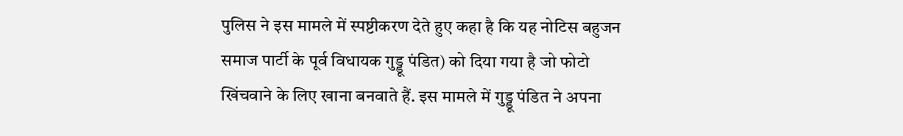पुलिस ने इस मामले में स्पष्टीकरण देते हुए कहा है कि यह नोटिस बहुजन समाज पार्टी के पूर्व विधायक गुड्डू पंडित) को दिया गया है जो फोटो खिंचवाने के लिए खाना बनवाते हैं. इस मामले में गुड्डू पंडित ने अपना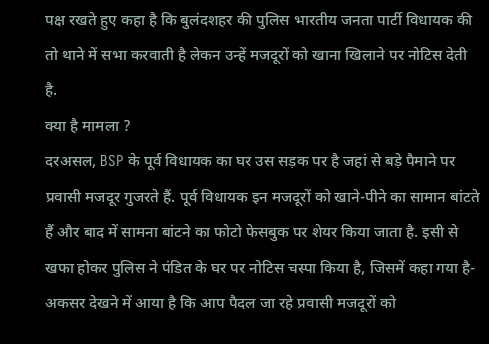पक्ष रखते हुए कहा है कि बुलंदशहर की पुलिस भारतीय जनता पार्टी विधायक की तो थाने में सभा करवाती है लेकन उन्हें मजदूरों को खाना खिलाने पर नोटिस देती है.
क्या है मामला ?
दरअसल, BSP के पूर्व विधायक का घर उस सड़क पर है जहां से बड़े पैमाने पर प्रवासी मजदूर गुजरते हैं. पूर्व विधायक इन मजदूरों को खाने-पीने का सामान बांटते हैं और बाद में सामना बांटने का फोटो फेसबुक पर शेयर किया जाता है. इसी से खफा होकर पुलिस ने पंडित के घर पर नोटिस चस्पा किया है, जिसमें कहा गया है-अकसर देखने में आया है कि आप पैदल जा रहे प्रवासी मजदूरों को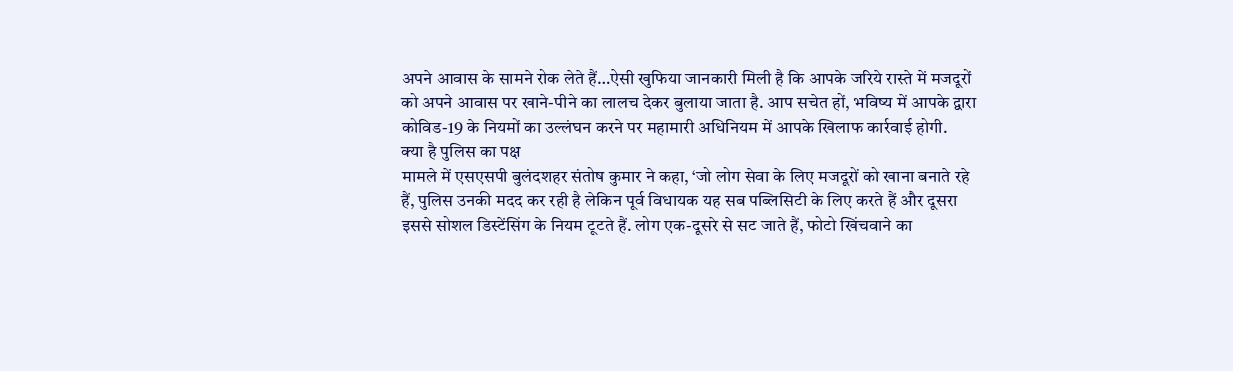अपने आवास के सामने रोक लेते हैं…ऐसी खुफिया जानकारी मिली है कि आपके जरिये रास्ते में मजदूरों को अपने आवास पर खाने-पीने का लालच देकर बुलाया जाता है. आप सचेत हों, भविष्य में आपके द्वारा कोविड-19 के नियमों का उल्लंघन करने पर महामारी अधिनियम में आपके खिलाफ कार्रवाई होगी.
क्या है पुलिस का पक्ष
मामले में एसएसपी बुलंदशहर संतोष कुमार ने कहा, ‘जो लोग सेवा के लिए मजदूरों को खाना बनाते रहे हैं, पुलिस उनकी मदद कर रही है लेकिन पूर्व विधायक यह सब पब्लिसिटी के लिए करते हैं और दूसरा इससे सोशल डिस्टेंसिंग के नियम टूटते हैं. लोग एक-दूसरे से सट जाते हैं, फोटो खिंचवाने का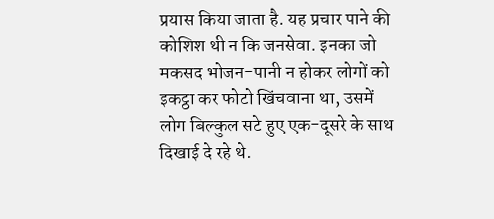प्रयास किया जाता है. यह प्रचार पाने की कोशिश थी न कि जनसेवा. इनका जो मकसद भोजन-पानी न होकर लोगों को इकट्ठा कर फोटो खिंचवाना था, उसमें लोग बिल्कुल सटे हुए एक-दूसरे के साथ दिखाई दे रहे थे.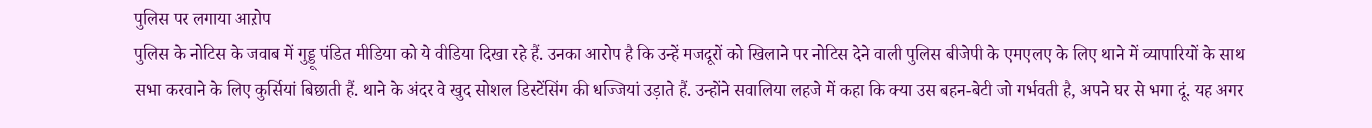पुलिस पर लगाया आऱोप
पुलिस के नोटिस के जवाब में गुड्डू पंडित मीडिया को ये वीडिया दिखा रहे हैं. उनका आरोप है कि उन्हें मजदूरों को खिलाने पर नोटिस देने वाली पुलिस बीजेपी के एमएलए के लिए थाने में व्यापारियों के साथ सभा करवाने के लिए कुर्सियां बिछाती हैं. थाने के अंदर वे खुद सोशल डिस्टेंसिंग की धज्जियां उड़ाते हैं. उन्होंने सवालिया लहजे में कहा कि क्या उस बहन-बेटी जो गर्भवती है, अपने घर से भगा दूं. यह अगर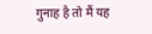गुनाह है तो मैं यह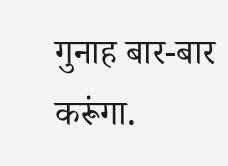गुनाह बार-बार करूंगा.